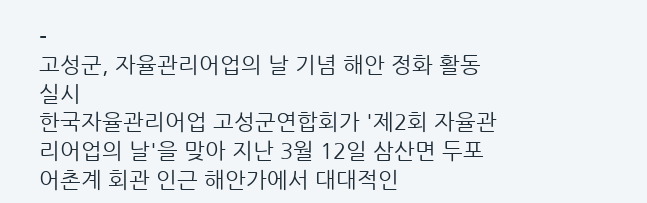-
고성군, 자율관리어업의 날 기념 해안 정화 활동 실시
한국자율관리어업 고성군연합회가 '제2회 자율관리어업의 날'을 맞아 지난 3월 12일 삼산면 두포어촌계 회관 인근 해안가에서 대대적인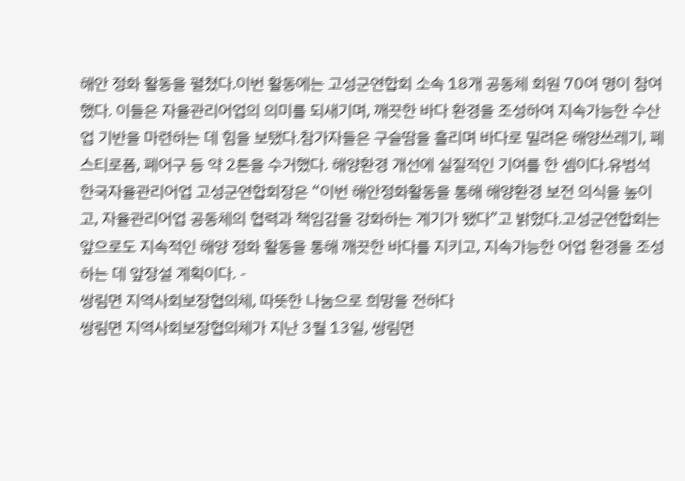해안 정화 활동을 펼쳤다.이번 활동에는 고성군연합회 소속 18개 공동체 회원 70여 명이 참여했다. 이들은 자율관리어업의 의미를 되새기며, 깨끗한 바다 환경을 조성하여 지속가능한 수산업 기반을 마련하는 데 힘을 보탰다.참가자들은 구슬땀을 흘리며 바다로 밀려온 해양쓰레기, 폐스티로폼, 폐어구 등 약 2톤을 수거했다. 해양환경 개선에 실질적인 기여를 한 셈이다.유범석 한국자율관리어업 고성군연합회장은 “이번 해안정화활동을 통해 해양환경 보전 의식을 높이고, 자율관리어업 공동체의 협력과 책임감을 강화하는 계기가 됐다”고 밝혔다.고성군연합회는 앞으로도 지속적인 해양 정화 활동을 통해 깨끗한 바다를 지키고, 지속가능한 어업 환경을 조성하는 데 앞장설 계획이다. -
쌍림면 지역사회보장협의체, 따뜻한 나눔으로 희망을 전하다
쌍림면 지역사회보장협의체가 지난 3월 13일, 쌍림면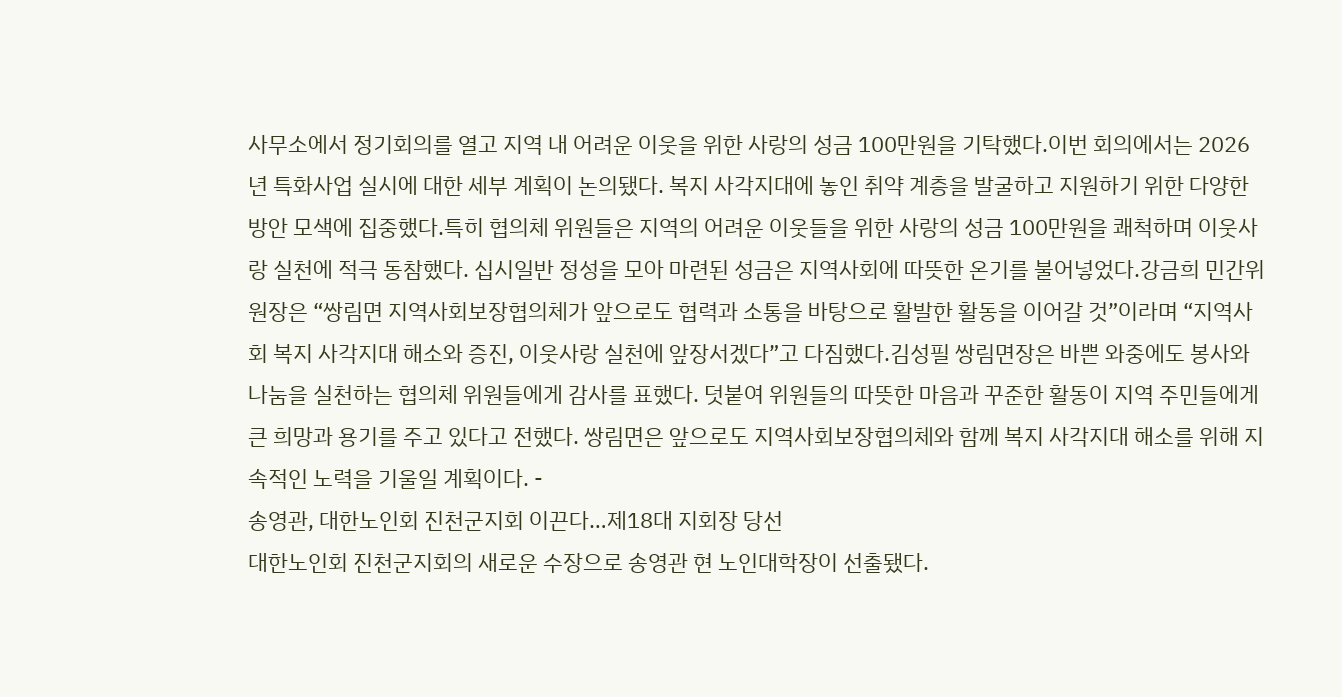사무소에서 정기회의를 열고 지역 내 어려운 이웃을 위한 사랑의 성금 100만원을 기탁했다.이번 회의에서는 2026년 특화사업 실시에 대한 세부 계획이 논의됐다. 복지 사각지대에 놓인 취약 계층을 발굴하고 지원하기 위한 다양한 방안 모색에 집중했다.특히 협의체 위원들은 지역의 어려운 이웃들을 위한 사랑의 성금 100만원을 쾌척하며 이웃사랑 실천에 적극 동참했다. 십시일반 정성을 모아 마련된 성금은 지역사회에 따뜻한 온기를 불어넣었다.강금희 민간위원장은 “쌍림면 지역사회보장협의체가 앞으로도 협력과 소통을 바탕으로 활발한 활동을 이어갈 것”이라며 “지역사회 복지 사각지대 해소와 증진, 이웃사랑 실천에 앞장서겠다”고 다짐했다.김성필 쌍림면장은 바쁜 와중에도 봉사와 나눔을 실천하는 협의체 위원들에게 감사를 표했다. 덧붙여 위원들의 따뜻한 마음과 꾸준한 활동이 지역 주민들에게 큰 희망과 용기를 주고 있다고 전했다. 쌍림면은 앞으로도 지역사회보장협의체와 함께 복지 사각지대 해소를 위해 지속적인 노력을 기울일 계획이다. -
송영관, 대한노인회 진천군지회 이끈다…제18대 지회장 당선
대한노인회 진천군지회의 새로운 수장으로 송영관 현 노인대학장이 선출됐다.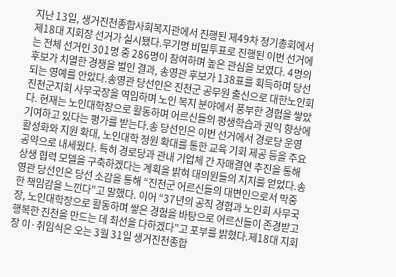지난 13일, 생거진천종합사회복지관에서 진행된 제49차 정기총회에서 제18대 지회장 선거가 실시됐다.무기명 비밀투표로 진행된 이번 선거에는 전체 선거인 301명 중 286명이 참여하며 높은 관심을 보였다. 4명의 후보가 치열한 경쟁을 벌인 결과, 송영관 후보가 138표를 획득하며 당선되는 영예를 안았다.송영관 당선인은 진천군 공무원 출신으로 대한노인회 진천군지회 사무국장을 역임하며 노인 복지 분야에서 풍부한 경험을 쌓았다. 현재는 노인대학장으로 활동하며 어르신들의 평생학습과 권익 향상에 기여하고 있다는 평가를 받는다.송 당선인은 이번 선거에서 경로당 운영 활성화와 지원 확대, 노인대학 정원 확대를 통한 교육 기회 제공 등을 주요 공약으로 내세웠다. 특히 경로당과 관내 기업체 간 자매결연 추진을 통해 상생 협력 모델을 구축하겠다는 계획을 밝혀 대의원들의 지지를 얻었다.송영관 당선인은 당선 소감을 통해 “진천군 어르신들의 대변인으로서 막중한 책임감을 느낀다”고 말했다. 이어 “37년의 공직 경험과 노인회 사무국장, 노인대학장으로 활동하며 쌓은 경험을 바탕으로 어르신들이 존경받고 행복한 진천을 만드는 데 최선을 다하겠다”고 포부를 밝혔다.제18대 지회장 이·취임식은 오는 3월 31일 생거진천종합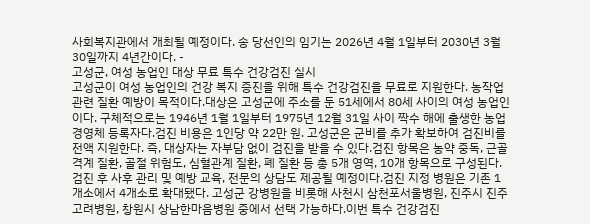사회복지관에서 개최될 예정이다. 송 당선인의 임기는 2026년 4월 1일부터 2030년 3월 30일까지 4년간이다. -
고성군, 여성 농업인 대상 무료 특수 건강검진 실시
고성군이 여성 농업인의 건강 복지 증진을 위해 특수 건강검진을 무료로 지원한다. 농작업 관련 질환 예방이 목적이다.대상은 고성군에 주소를 둔 51세에서 80세 사이의 여성 농업인이다. 구체적으로는 1946년 1월 1일부터 1975년 12월 31일 사이 짝수 해에 출생한 농업경영체 등록자다.검진 비용은 1인당 약 22만 원. 고성군은 군비를 추가 확보하여 검진비를 전액 지원한다. 즉, 대상자는 자부담 없이 검진을 받을 수 있다.검진 항목은 농약 중독, 근골격계 질환, 골절 위험도, 심혈관계 질환, 폐 질환 등 총 5개 영역, 10개 항목으로 구성된다. 검진 후 사후 관리 및 예방 교육, 전문의 상담도 제공될 예정이다.검진 지정 병원은 기존 1개소에서 4개소로 확대됐다. 고성군 강병원을 비롯해 사천시 삼천포서울병원, 진주시 진주고려병원, 창원시 상남한마음병원 중에서 선택 가능하다.이번 특수 건강검진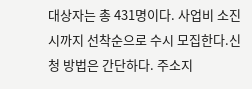대상자는 총 431명이다. 사업비 소진 시까지 선착순으로 수시 모집한다.신청 방법은 간단하다. 주소지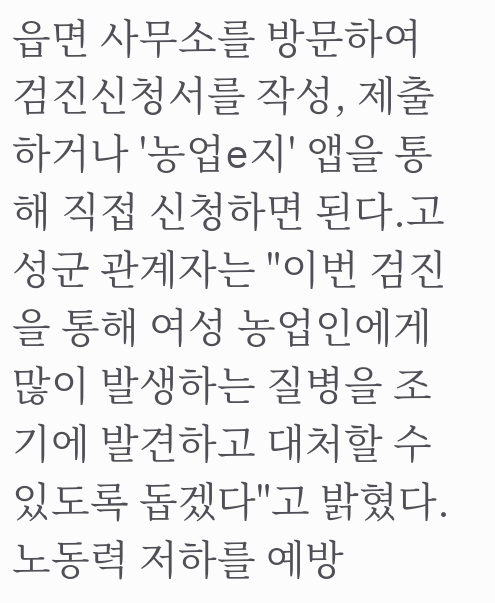읍면 사무소를 방문하여 검진신청서를 작성, 제출하거나 '농업e지' 앱을 통해 직접 신청하면 된다.고성군 관계자는 "이번 검진을 통해 여성 농업인에게 많이 발생하는 질병을 조기에 발견하고 대처할 수 있도록 돕겠다"고 밝혔다. 노동력 저하를 예방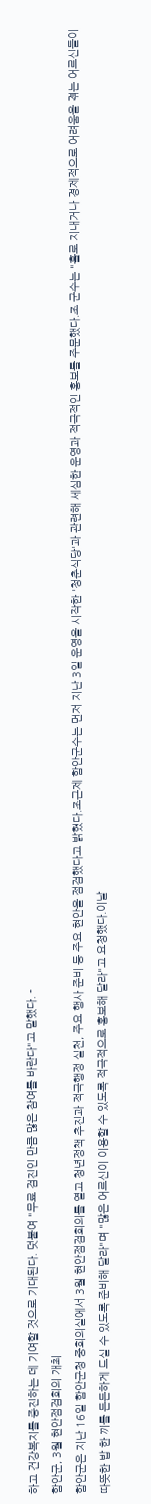하고 건강복지를 증진하는 데 기여할 것으로 기대된다. 덧붙여 "무료 검진인 만큼 많은 참여를 바란다"고 말했다. -
함안군, 3월 현안점검회의 개최
함안군은 지난 16일 함안군청 중회의실에서 3월 현안점검회의를 열고 청년정책 추진과 적극행정 실천, 주요 행사 준비 등 주요 현안을 점검했다고 밝혔다.조근제 함안군수는 먼저 지난 3일 운영을 시작한 '청춘식당'과 관련해 세심한 운영과 적극적인 홍보를 주문했다.조 군수는 "홀로 지내거나 경제적으로 어려움을 겪는 어르신들이 따뜻한 밥 한 끼를 든든하게 드실 수 있도록 준비해 달라"며 "많은 어르신이 이용할 수 있도록 적극적으로 홍보해 달라"고 요청했다.이날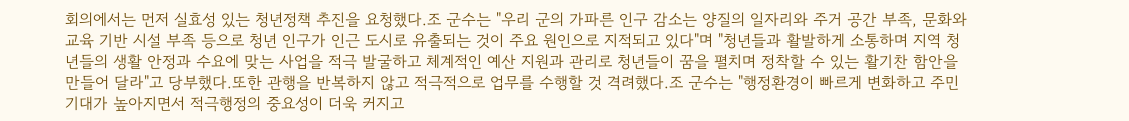회의에서는 먼저 실효성 있는 청년정책 추진을 요청했다.조 군수는 "우리 군의 가파른 인구 감소는 양질의 일자리와 주거 공간 부족, 문화와 교육 기반 시설 부족 등으로 청년 인구가 인근 도시로 유출되는 것이 주요 원인으로 지적되고 있다"며 "청년들과 활발하게 소통하며 지역 청년들의 생활 안정과 수요에 맞는 사업을 적극 발굴하고 체계적인 예산 지원과 관리로 청년들이 꿈을 펼치며 정착할 수 있는 활기찬 함안을 만들어 달라"고 당부했다.또한 관행을 반복하지 않고 적극적으로 업무를 수행할 것 격려했다.조 군수는 "행정환경이 빠르게 변화하고 주민 기대가 높아지면서 적극행정의 중요성이 더욱 커지고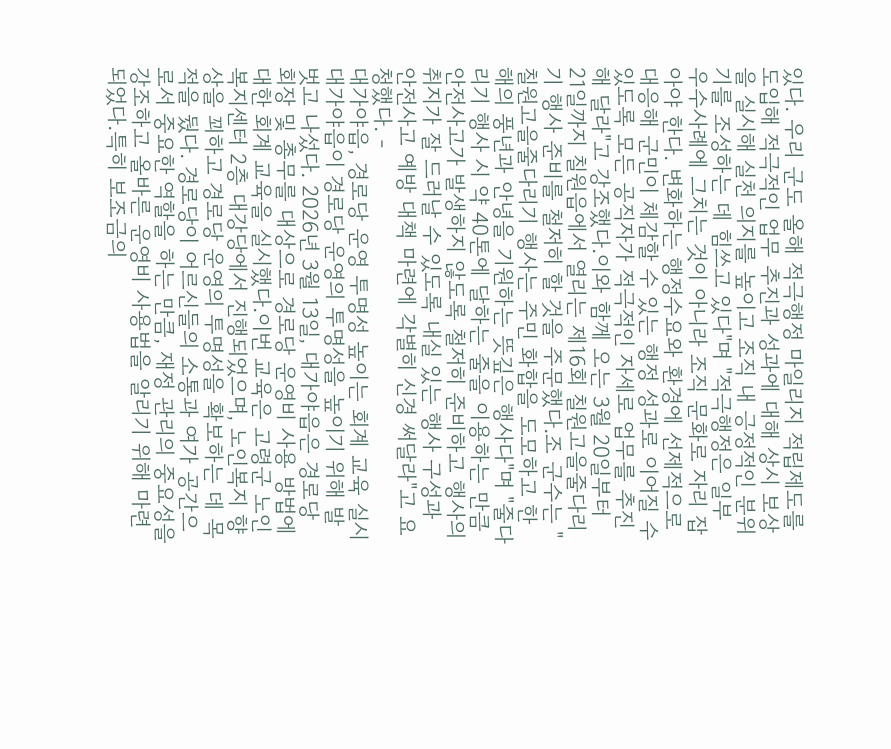있다. 우리 군도 올해 적극행정 마일리지 적립제도를 도입해 적극적인 업무 추진과 성과에 대해 상시 보상을 실시해 실천 의지를 높이고 조직 내 긍정적인 분위기를 조성하는 데 힘쓰고 있다"며 "적극행정은 일부 우수사례에 그치는 것이 아니라 조직 문화로 자리 잡아야 한다. 변화하는 행정수요와 환경에 선제적으로 대응해 군민이 체감할 수 있는 행정 성과로 이어질 수 있도록 모든 공직자가 적극적인 자세로 업무를 추진해 달라"고 강조했다.이와 함께 오는 3월 20일부터 21일까지 칠원읍에서 열리는 제16회 칠원고을줄다리기 행사 준비를 철저히 할 것을 주문했다.조 군수는 "칠원고을줄다리기 행사는 주민 화합을 도모하고 한 해의 풍년과 안녕을 기원하는 뜻깊은 행사다"며 "줄다리기 행사 시 약 40톤에 달하는 줄을 이용하는 만큼 안전사고가 발생하지 않도록 철저히 준비하고 행사의 취지가 잘 드러날 수 있도록 내실 있는 행사 구성과 안전사고 예방 대책 마련에 각별히 신경 써달라"고 요청했다. -
대가야읍, 경로당 운영 투명성 높이는 회계 교육 실시
대가야읍이 경로당 운영의 투명성을 높이기 위해 발 벗고 나섰다. 2026년 3월 13일, 대가야읍은 경로당 회장 및 총무를 대상으로 경로당 운영비 사용 방법에 대한 회계 교육을 실시했다.이번 교육은 고령군 노인복지센터 2층 대강당에서 진행되었으며, 노인복지 향상을 꾀하고 경로당 운영의 투명성을 확보하는 데 목적을 뒀다. 경로당이 어르신들의 소통과 여가 공간으로서 중요한 역할을 하는 만큼, 재정 관리의 중요성을 강조하고 올바른 운영비 사용법을 알리기 위해 마련되었다.특히 보조금의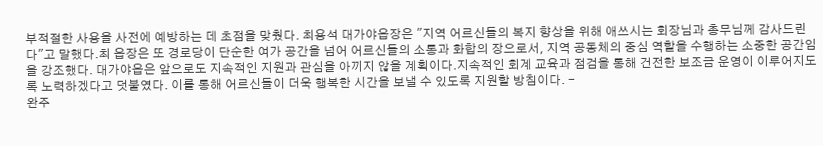부적절한 사용을 사전에 예방하는 데 초점을 맞췄다. 최용석 대가야읍장은 "지역 어르신들의 복지 향상을 위해 애쓰시는 회장님과 총무님께 감사드린다"고 말했다.최 읍장은 또 경로당이 단순한 여가 공간을 넘어 어르신들의 소통과 화합의 장으로서, 지역 공동체의 중심 역할을 수행하는 소중한 공간임을 강조했다. 대가야읍은 앞으로도 지속적인 지원과 관심을 아끼지 않을 계획이다.지속적인 회계 교육과 점검을 통해 건전한 보조금 운영이 이루어지도록 노력하겠다고 덧붙였다. 이를 통해 어르신들이 더욱 행복한 시간을 보낼 수 있도록 지원할 방침이다. -
완주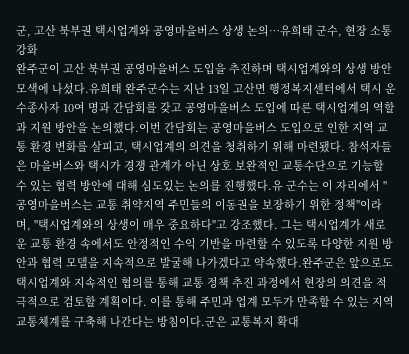군, 고산 북부권 택시업계와 공영마을버스 상생 논의…유희태 군수, 현장 소통 강화
완주군이 고산 북부권 공영마을버스 도입을 추진하며 택시업계와의 상생 방안 모색에 나섰다.유희태 완주군수는 지난 13일 고산면 행정복지센터에서 택시 운수종사자 10여 명과 간담회를 갖고 공영마을버스 도입에 따른 택시업계의 역할과 지원 방안을 논의했다.이번 간담회는 공영마을버스 도입으로 인한 지역 교통 환경 변화를 살피고, 택시업계의 의견을 청취하기 위해 마련됐다. 참석자들은 마을버스와 택시가 경쟁 관계가 아닌 상호 보완적인 교통수단으로 기능할 수 있는 협력 방안에 대해 심도있는 논의를 진행했다.유 군수는 이 자리에서 "공영마을버스는 교통 취약지역 주민들의 이동권을 보장하기 위한 정책"이라며, "택시업계와의 상생이 매우 중요하다"고 강조했다. 그는 택시업계가 새로운 교통 환경 속에서도 안정적인 수익 기반을 마련할 수 있도록 다양한 지원 방안과 협력 모델을 지속적으로 발굴해 나가겠다고 약속했다.완주군은 앞으로도 택시업계와 지속적인 협의를 통해 교통 정책 추진 과정에서 현장의 의견을 적극적으로 검토할 계획이다. 이를 통해 주민과 업계 모두가 만족할 수 있는 지역 교통체계를 구축해 나간다는 방침이다.군은 교통복지 확대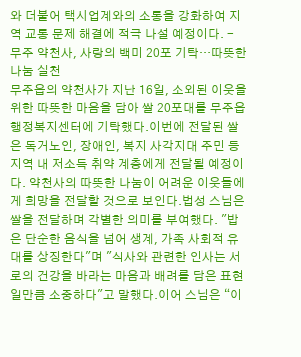와 더불어 택시업계와의 소통을 강화하여 지역 교통 문제 해결에 적극 나설 예정이다. -
무주 약천사, 사랑의 백미 20포 기탁…따뜻한 나눔 실천
무주읍의 약천사가 지난 16일, 소외된 이웃을 위한 따뜻한 마음을 담아 쌀 20포대를 무주읍 행정복지센터에 기탁했다.이번에 전달된 쌀은 독거노인, 장애인, 복지 사각지대 주민 등 지역 내 저소득 취약 계층에게 전달될 예정이다. 약천사의 따뜻한 나눔이 어려운 이웃들에게 희망을 전달할 것으로 보인다.법성 스님은 쌀을 전달하며 각별한 의미를 부여했다. "밥은 단순한 음식을 넘어 생계, 가족 사회적 유대를 상징한다"며 "식사와 관련한 인사는 서로의 건강을 바라는 마음과 배려를 담은 표현일만큼 소중하다"고 말했다.이어 스님은 “이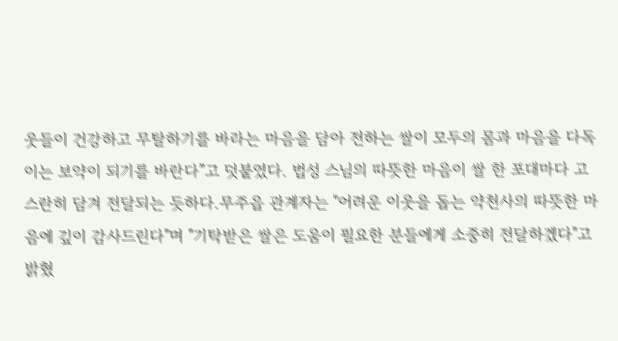웃들이 건강하고 무탈하기를 바라는 마음을 담아 전하는 쌀이 모두의 몸과 마음을 다독이는 보약이 되기를 바란다”고 덧붙였다. 법성 스님의 따뜻한 마음이 쌀 한 포대마다 고스란히 담겨 전달되는 듯하다.무주읍 관계자는 "어려운 이웃을 돕는 약천사의 따뜻한 마음에 깊이 감사드린다"며 "기탁받은 쌀은 도움이 필요한 분들에게 소중히 전달하겠다"고 밝혔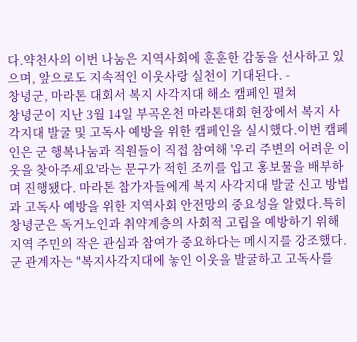다.약천사의 이번 나눔은 지역사회에 훈훈한 감동을 선사하고 있으며, 앞으로도 지속적인 이웃사랑 실천이 기대된다. -
창녕군, 마라톤 대회서 복지 사각지대 해소 캠페인 펼쳐
창녕군이 지난 3월 14일 부곡온천 마라톤대회 현장에서 복지 사각지대 발굴 및 고독사 예방을 위한 캠페인을 실시했다.이번 캠페인은 군 행복나눔과 직원들이 직접 참여해 '우리 주변의 어려운 이웃을 찾아주세요'라는 문구가 적힌 조끼를 입고 홍보물을 배부하며 진행됐다. 마라톤 참가자들에게 복지 사각지대 발굴 신고 방법과 고독사 예방을 위한 지역사회 안전망의 중요성을 알렸다.특히 창녕군은 독거노인과 취약계층의 사회적 고립을 예방하기 위해 지역 주민의 작은 관심과 참여가 중요하다는 메시지를 강조했다. 군 관계자는 "복지사각지대에 놓인 이웃을 발굴하고 고독사를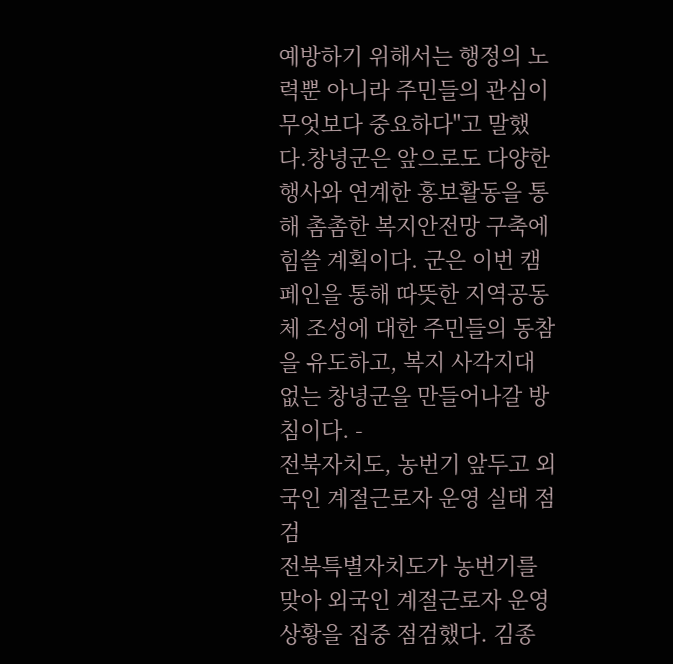예방하기 위해서는 행정의 노력뿐 아니라 주민들의 관심이 무엇보다 중요하다"고 말했다.창녕군은 앞으로도 다양한 행사와 연계한 홍보활동을 통해 촘촘한 복지안전망 구축에 힘쓸 계획이다. 군은 이번 캠페인을 통해 따뜻한 지역공동체 조성에 대한 주민들의 동참을 유도하고, 복지 사각지대 없는 창녕군을 만들어나갈 방침이다. -
전북자치도, 농번기 앞두고 외국인 계절근로자 운영 실태 점검
전북특별자치도가 농번기를 맞아 외국인 계절근로자 운영 상황을 집중 점검했다. 김종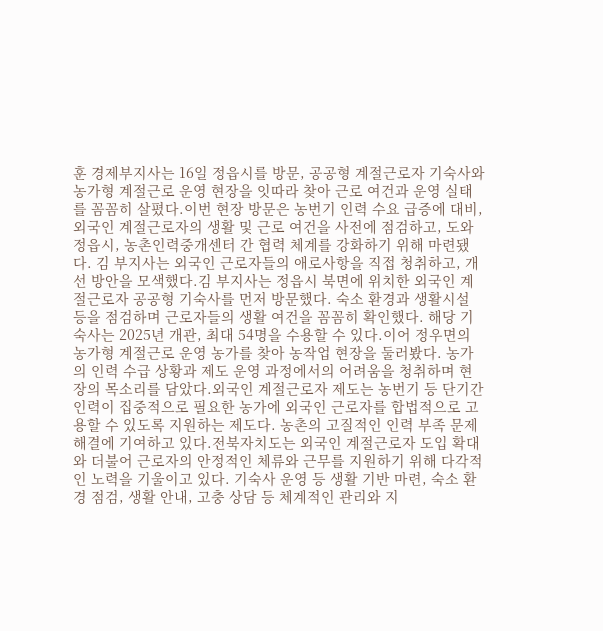훈 경제부지사는 16일 정읍시를 방문, 공공형 계절근로자 기숙사와 농가형 계절근로 운영 현장을 잇따라 찾아 근로 여건과 운영 실태를 꼼꼼히 살폈다.이번 현장 방문은 농번기 인력 수요 급증에 대비, 외국인 계절근로자의 생활 및 근로 여건을 사전에 점검하고, 도와 정읍시, 농촌인력중개센터 간 협력 체계를 강화하기 위해 마련됐다. 김 부지사는 외국인 근로자들의 애로사항을 직접 청취하고, 개선 방안을 모색했다.김 부지사는 정읍시 북면에 위치한 외국인 계절근로자 공공형 기숙사를 먼저 방문했다. 숙소 환경과 생활시설 등을 점검하며 근로자들의 생활 여건을 꼼꼼히 확인했다. 해당 기숙사는 2025년 개관, 최대 54명을 수용할 수 있다.이어 정우면의 농가형 계절근로 운영 농가를 찾아 농작업 현장을 둘러봤다. 농가의 인력 수급 상황과 제도 운영 과정에서의 어려움을 청취하며 현장의 목소리를 담았다.외국인 계절근로자 제도는 농번기 등 단기간 인력이 집중적으로 필요한 농가에 외국인 근로자를 합법적으로 고용할 수 있도록 지원하는 제도다. 농촌의 고질적인 인력 부족 문제 해결에 기여하고 있다.전북자치도는 외국인 계절근로자 도입 확대와 더불어 근로자의 안정적인 체류와 근무를 지원하기 위해 다각적인 노력을 기울이고 있다. 기숙사 운영 등 생활 기반 마련, 숙소 환경 점검, 생활 안내, 고충 상담 등 체계적인 관리와 지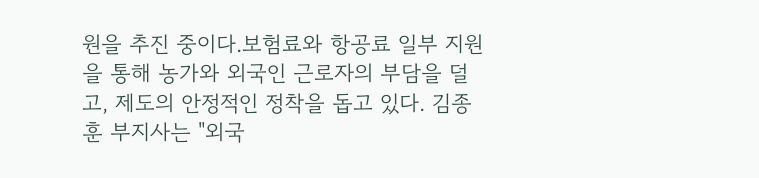원을 추진 중이다.보험료와 항공료 일부 지원을 통해 농가와 외국인 근로자의 부담을 덜고, 제도의 안정적인 정착을 돕고 있다. 김종훈 부지사는 "외국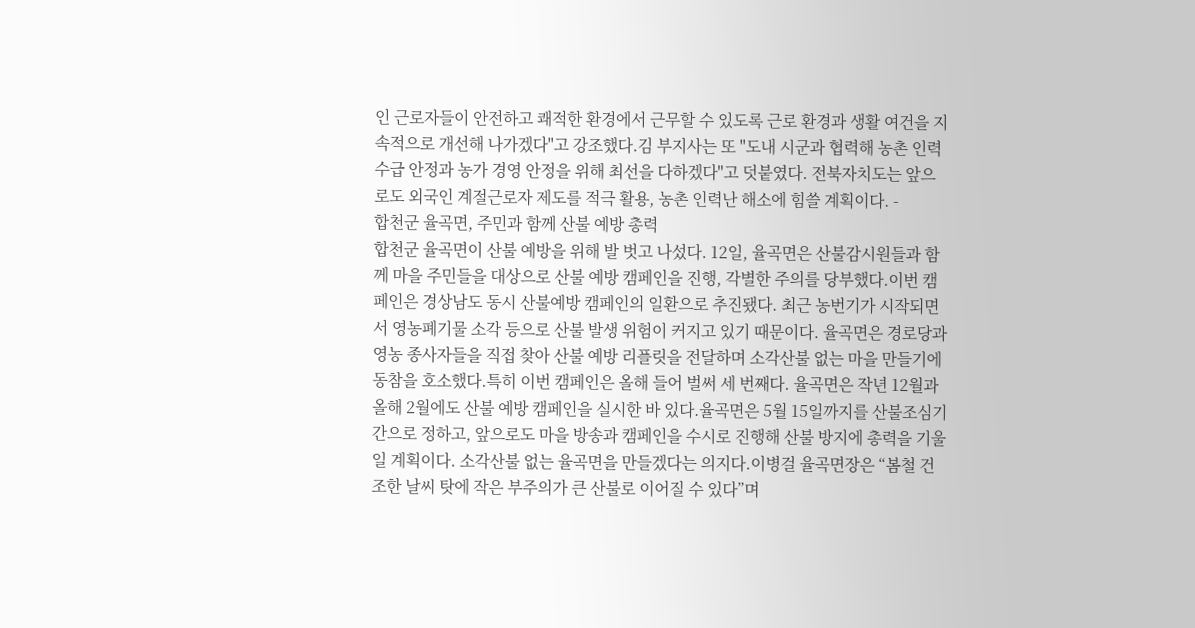인 근로자들이 안전하고 쾌적한 환경에서 근무할 수 있도록 근로 환경과 생활 여건을 지속적으로 개선해 나가겠다"고 강조했다.김 부지사는 또 "도내 시군과 협력해 농촌 인력 수급 안정과 농가 경영 안정을 위해 최선을 다하겠다"고 덧붙였다. 전북자치도는 앞으로도 외국인 계절근로자 제도를 적극 활용, 농촌 인력난 해소에 힘쓸 계획이다. -
합천군 율곡면, 주민과 함께 산불 예방 총력
합천군 율곡면이 산불 예방을 위해 발 벗고 나섰다. 12일, 율곡면은 산불감시원들과 함께 마을 주민들을 대상으로 산불 예방 캠페인을 진행, 각별한 주의를 당부했다.이번 캠페인은 경상남도 동시 산불예방 캠페인의 일환으로 추진됐다. 최근 농번기가 시작되면서 영농폐기물 소각 등으로 산불 발생 위험이 커지고 있기 때문이다. 율곡면은 경로당과 영농 종사자들을 직접 찾아 산불 예방 리플릿을 전달하며 소각산불 없는 마을 만들기에 동참을 호소했다.특히 이번 캠페인은 올해 들어 벌써 세 번째다. 율곡면은 작년 12월과 올해 2월에도 산불 예방 캠페인을 실시한 바 있다.율곡면은 5월 15일까지를 산불조심기간으로 정하고, 앞으로도 마을 방송과 캠페인을 수시로 진행해 산불 방지에 총력을 기울일 계획이다. 소각산불 없는 율곡면을 만들겠다는 의지다.이병걸 율곡면장은 “봄철 건조한 날씨 탓에 작은 부주의가 큰 산불로 이어질 수 있다”며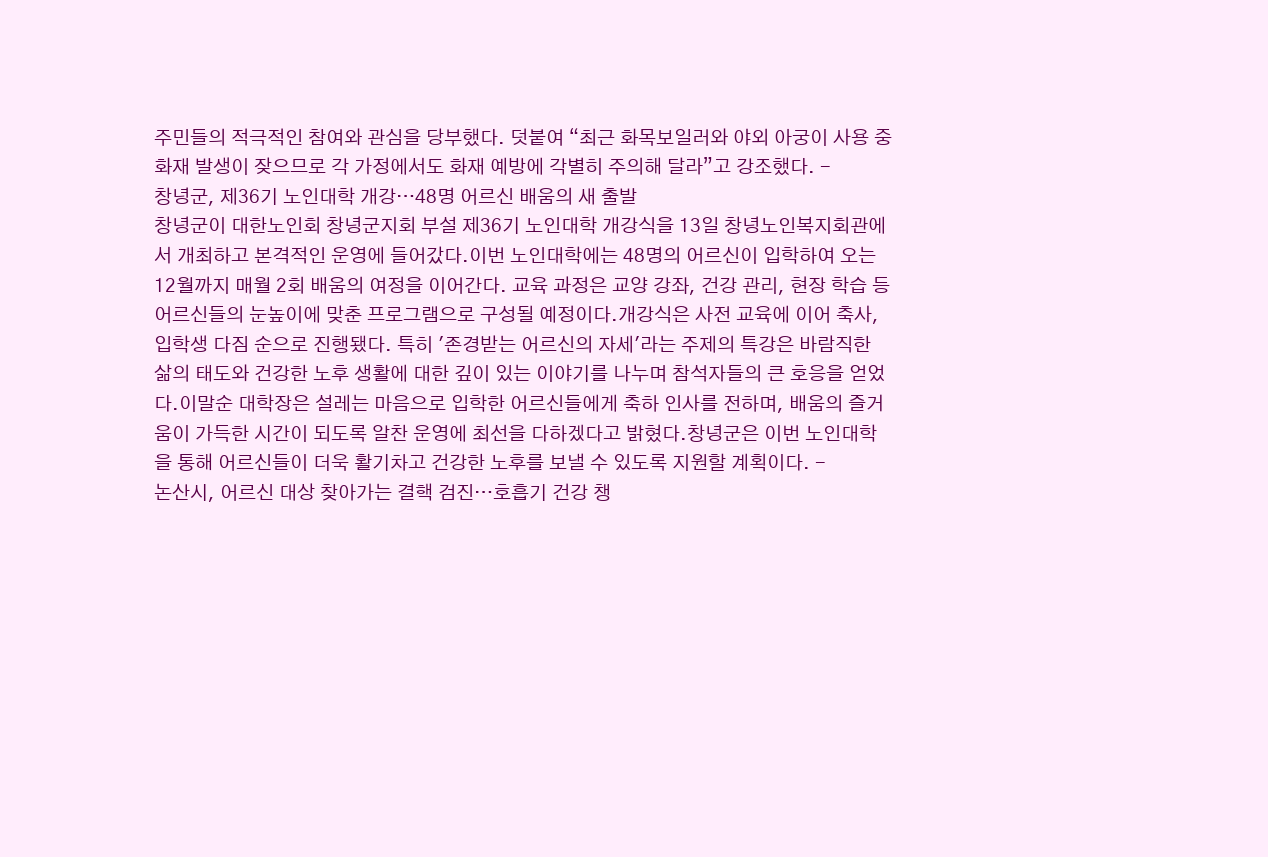주민들의 적극적인 참여와 관심을 당부했다. 덧붙여 “최근 화목보일러와 야외 아궁이 사용 중 화재 발생이 잦으므로 각 가정에서도 화재 예방에 각별히 주의해 달라”고 강조했다. -
창녕군, 제36기 노인대학 개강…48명 어르신 배움의 새 출발
창녕군이 대한노인회 창녕군지회 부설 제36기 노인대학 개강식을 13일 창녕노인복지회관에서 개최하고 본격적인 운영에 들어갔다.이번 노인대학에는 48명의 어르신이 입학하여 오는 12월까지 매월 2회 배움의 여정을 이어간다. 교육 과정은 교양 강좌, 건강 관리, 현장 학습 등 어르신들의 눈높이에 맞춘 프로그램으로 구성될 예정이다.개강식은 사전 교육에 이어 축사, 입학생 다짐 순으로 진행됐다. 특히 '존경받는 어르신의 자세'라는 주제의 특강은 바람직한 삶의 태도와 건강한 노후 생활에 대한 깊이 있는 이야기를 나누며 참석자들의 큰 호응을 얻었다.이말순 대학장은 설레는 마음으로 입학한 어르신들에게 축하 인사를 전하며, 배움의 즐거움이 가득한 시간이 되도록 알찬 운영에 최선을 다하겠다고 밝혔다.창녕군은 이번 노인대학을 통해 어르신들이 더욱 활기차고 건강한 노후를 보낼 수 있도록 지원할 계획이다. -
논산시, 어르신 대상 찾아가는 결핵 검진…호흡기 건강 챙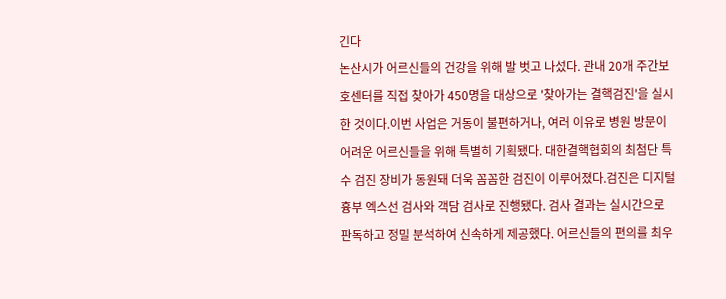긴다
논산시가 어르신들의 건강을 위해 발 벗고 나섰다. 관내 20개 주간보호센터를 직접 찾아가 450명을 대상으로 '찾아가는 결핵검진'을 실시한 것이다.이번 사업은 거동이 불편하거나, 여러 이유로 병원 방문이 어려운 어르신들을 위해 특별히 기획됐다. 대한결핵협회의 최첨단 특수 검진 장비가 동원돼 더욱 꼼꼼한 검진이 이루어졌다.검진은 디지털 흉부 엑스선 검사와 객담 검사로 진행됐다. 검사 결과는 실시간으로 판독하고 정밀 분석하여 신속하게 제공했다. 어르신들의 편의를 최우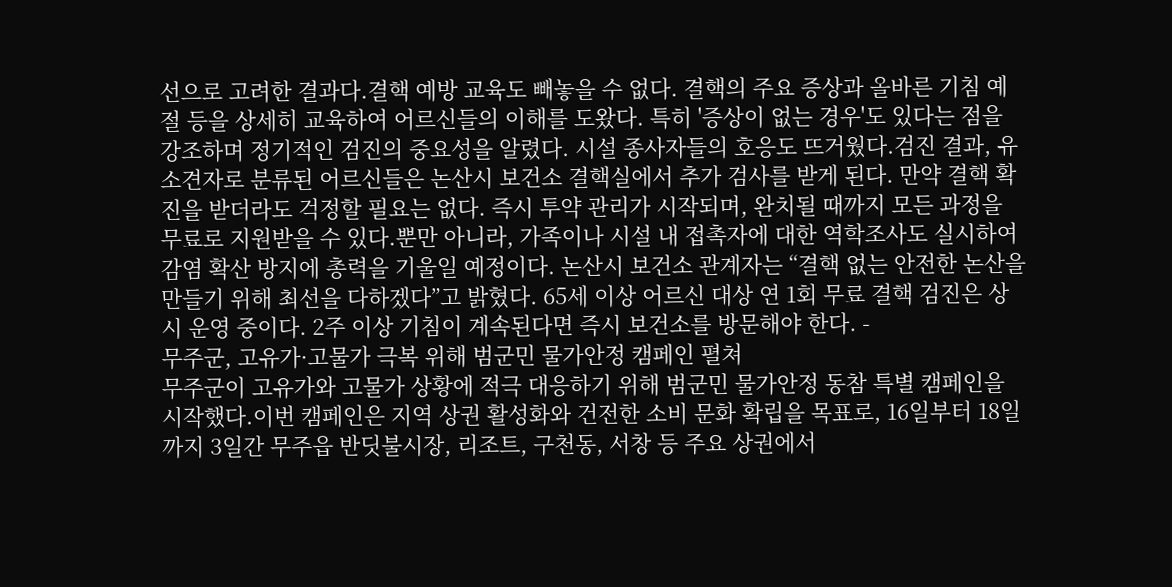선으로 고려한 결과다.결핵 예방 교육도 빼놓을 수 없다. 결핵의 주요 증상과 올바른 기침 예절 등을 상세히 교육하여 어르신들의 이해를 도왔다. 특히 '증상이 없는 경우'도 있다는 점을 강조하며 정기적인 검진의 중요성을 알렸다. 시설 종사자들의 호응도 뜨거웠다.검진 결과, 유소견자로 분류된 어르신들은 논산시 보건소 결핵실에서 추가 검사를 받게 된다. 만약 결핵 확진을 받더라도 걱정할 필요는 없다. 즉시 투약 관리가 시작되며, 완치될 때까지 모든 과정을 무료로 지원받을 수 있다.뿐만 아니라, 가족이나 시설 내 접촉자에 대한 역학조사도 실시하여 감염 확산 방지에 총력을 기울일 예정이다. 논산시 보건소 관계자는 “결핵 없는 안전한 논산을 만들기 위해 최선을 다하겠다”고 밝혔다. 65세 이상 어르신 대상 연 1회 무료 결핵 검진은 상시 운영 중이다. 2주 이상 기침이 계속된다면 즉시 보건소를 방문해야 한다. -
무주군, 고유가·고물가 극복 위해 범군민 물가안정 캠페인 펼쳐
무주군이 고유가와 고물가 상황에 적극 대응하기 위해 범군민 물가안정 동참 특별 캠페인을 시작했다.이번 캠페인은 지역 상권 활성화와 건전한 소비 문화 확립을 목표로, 16일부터 18일까지 3일간 무주읍 반딧불시장, 리조트, 구천동, 서창 등 주요 상권에서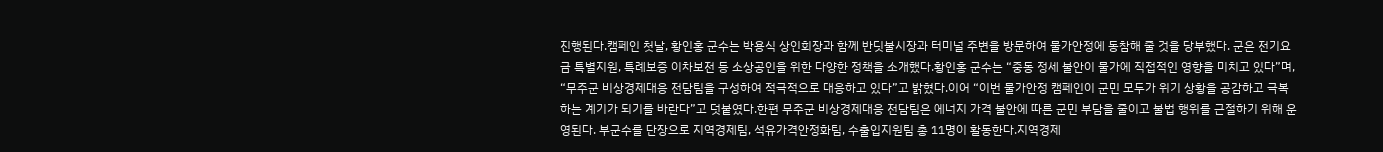진행된다.캠페인 첫날, 황인홍 군수는 박용식 상인회장과 함께 반딧불시장과 터미널 주변을 방문하여 물가안정에 동참해 줄 것을 당부했다. 군은 전기요금 특별지원, 특례보증 이차보전 등 소상공인을 위한 다양한 정책을 소개했다.황인홍 군수는 “중동 정세 불안이 물가에 직접적인 영향을 미치고 있다”며, “무주군 비상경제대응 전담팀을 구성하여 적극적으로 대응하고 있다”고 밝혔다.이어 “이번 물가안정 캠페인이 군민 모두가 위기 상황을 공감하고 극복하는 계기가 되기를 바란다”고 덧붙였다.한편 무주군 비상경제대응 전담팀은 에너지 가격 불안에 따른 군민 부담을 줄이고 불법 행위를 근절하기 위해 운영된다. 부군수를 단장으로 지역경제팀, 석유가격안정화팀, 수출입지원팀 총 11명이 활동한다.지역경제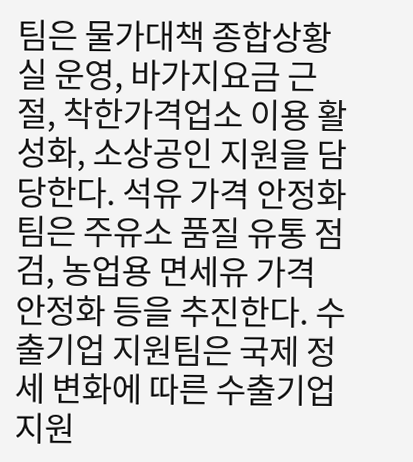팀은 물가대책 종합상황실 운영, 바가지요금 근절, 착한가격업소 이용 활성화, 소상공인 지원을 담당한다. 석유 가격 안정화팀은 주유소 품질 유통 점검, 농업용 면세유 가격 안정화 등을 추진한다. 수출기업 지원팀은 국제 정세 변화에 따른 수출기업 지원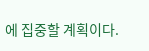에 집중할 계획이다.